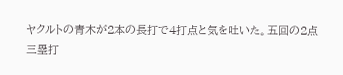ヤクルトの青木が2本の長打で4打点と気を吐いた。五回の2点三塁打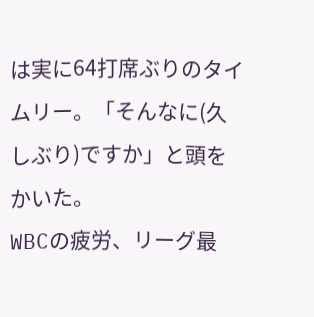は実に64打席ぶりのタイムリー。「そんなに(久しぶり)ですか」と頭をかいた。
WBCの疲労、リーグ最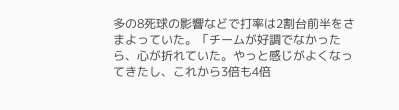多の8死球の影響などで打率は2割台前半をさまよっていた。「チームが好調でなかったら、心が折れていた。やっと感じがよくなってきたし、これから3倍も4倍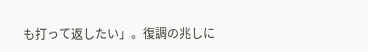も打って返したい」。復調の兆しに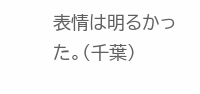表情は明るかった。(千葉)